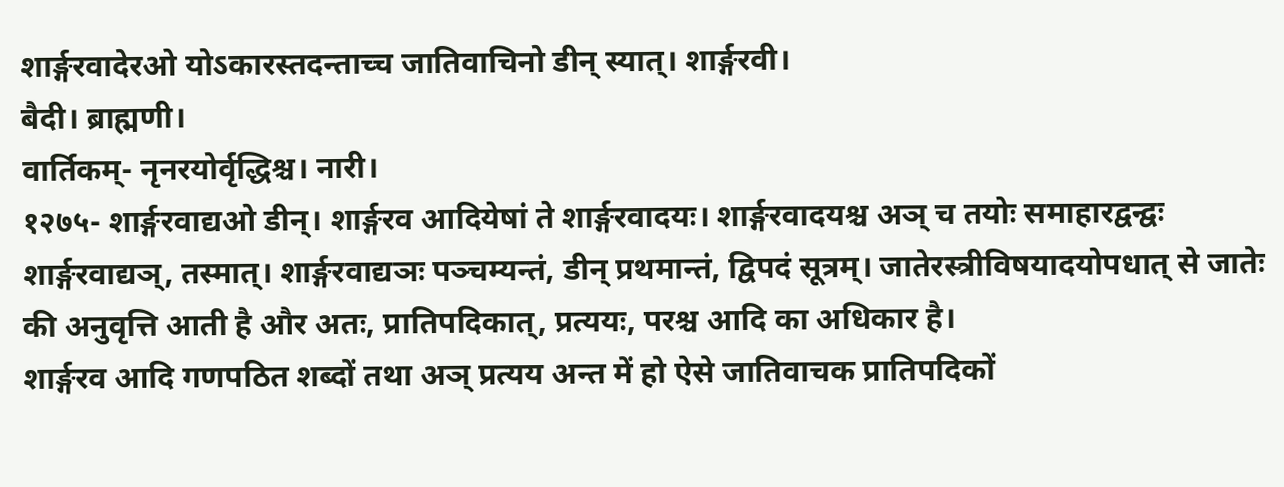शार्ङ्गरवादेरओ योऽकारस्तदन्ताच्च जातिवाचिनो डीन् स्यात्। शार्ङ्गरवी।
बैदी। ब्राह्मणी।
वार्तिकम्- नृनरयोर्वृद्धिश्च। नारी।
१२७५- शार्ङ्गरवाद्यओ डीन्। शार्ङ्गरव आदियेषां ते शार्ङ्गरवादयः। शार्ङ्गरवादयश्च अञ् च तयोः समाहारद्वन्द्वः शार्ङ्गरवाद्यञ्, तस्मात्। शार्ङ्गरवाद्यञः पञ्चम्यन्तं, डीन् प्रथमान्तं, द्विपदं सूत्रम्। जातेरस्त्रीविषयादयोपधात् से जातेः की अनुवृत्ति आती है और अतः, प्रातिपदिकात्, प्रत्ययः, परश्च आदि का अधिकार है।
शार्ङ्गरव आदि गणपठित शब्दों तथा अञ् प्रत्यय अन्त में हो ऐसे जातिवाचक प्रातिपदिकों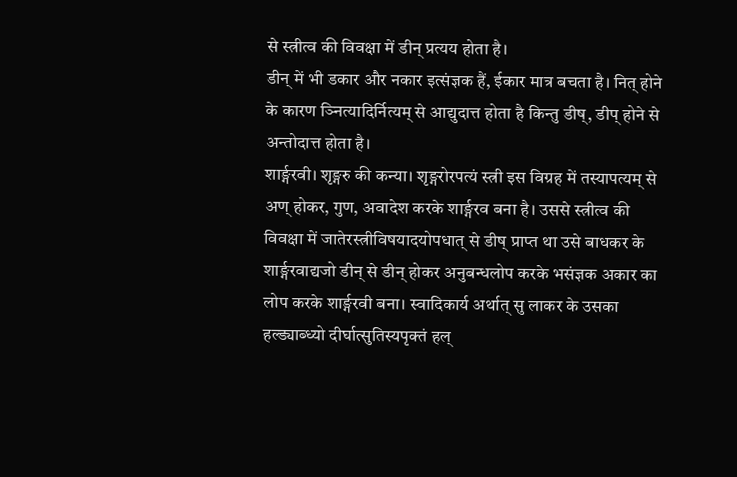से स्त्रीत्व की विवक्षा में डीन् प्रत्यय होता है।
डीन् में भी डकार और नकार इत्संज्ञक हैं, ईकार मात्र बचता है। नित् होने के कारण ञ्नित्यादिर्नित्यम् से आद्युदात्त होता है किन्तु डीष्, डीप् होने से अन्तोदात्त होता है।
शार्ङ्गरवी। शृङ्गरु की कन्या। शृङ्गरोरपत्यं स्त्री इस विग्रह में तस्यापत्यम् से अण् होकर, गुण, अवादेश करके शार्ङ्गरव बना है। उससे स्त्रीत्व की विवक्षा में जातेरस्त्रीविषयादयोपधात् से डीष् प्राप्त था उसे बाधकर के शार्ङ्गरवाद्यजो डीन् से डीन् होकर अनुबन्धलोप करके भसंज्ञक अकार का लोप करके शार्ङ्गरवी बना। स्वादिकार्य अर्थात् सु लाकर के उसका हल्ड्याब्ध्यो दीर्घात्सुतिस्यपृक्तं हल्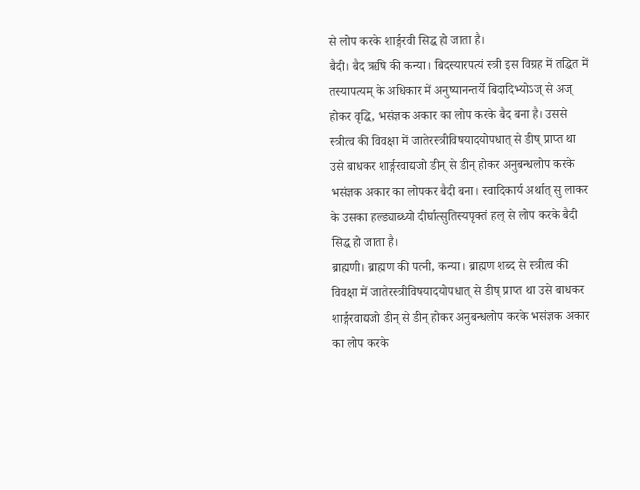से लोप करके शार्ङ्गरवी सिद्ध हो जाता है।
बैदी। बैद ऋषि की कन्या। बिदस्यारपत्यं स्त्री इस विग्रह में तद्धित में तस्यापत्यम् के अधिकार में अनुष्यानन्तर्ये बिदादिभ्योऽज् से अज् होकर वृद्धि, भसंज्ञक अकार का लोप करके बैद बना है। उससे स्त्रीत्व की विवक्षा में जातेरस्त्रीविषयादयोपधात् से डीष् प्राप्त था उसे बाधकर शार्ङ्गरवाद्यजो डीन् से डीन् होकर अनुबन्धलोप करके भसंज्ञक अकार का लोपकर बैदी बना। स्वादिकार्य अर्थात् सु लाकर के उसका हल्ड्याब्ध्यो दीर्घात्सुतिस्यपृक्तं हल् से लोप करके बैदी सिद्ध हो जाता है।
ब्राह्मणी। ब्राह्मण की पत्नी, कन्या। ब्राह्मण शब्द से स्त्रीत्व की विवक्षा में जातेरस्त्रीविषयादयोपधात् से डीष् प्राप्त था उसे बाधकर शार्ङ्गरवाद्यजो डीन् से डीन् होकर अनुबन्धलोप करके भसंज्ञक अकार का लोप करके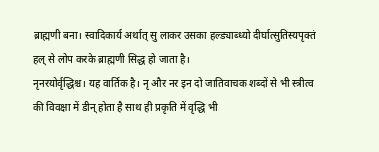ब्राह्मणी बना। स्वादिकार्य अर्थात् सु लाकर उसका हल्ड्याब्ध्यो दीर्घात्सुतिस्यपृक्तं हल् से लोप करके ब्राह्मणी सिद्ध हो जाता है।
नृनरयोर्वृद्धिश्च। यह वार्तिक है। नृ और नर इन दो जातिवाचक शब्दों से भी स्त्रीत्व की विवक्षा में डीन् होता है साथ ही प्रकृति में वृद्धि भी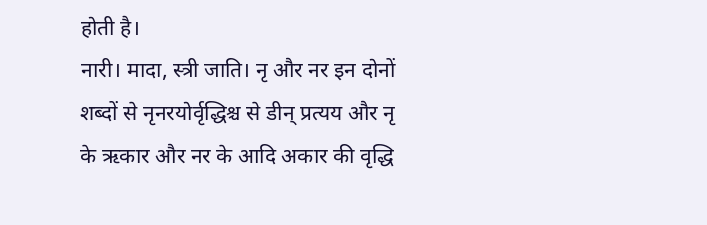होती है।
नारी। मादा, स्त्री जाति। नृ और नर इन दोनों शब्दों से नृनरयोर्वृद्धिश्च से डीन् प्रत्यय और नृ के ऋकार और नर के आदि अकार की वृद्धि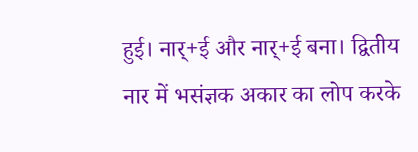हुई। नार्+ई और नार्+ई बना। द्वितीय नार में भसंज्ञक अकार का लोप करके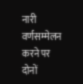नारी वर्णसम्मेलन करने पर दोनों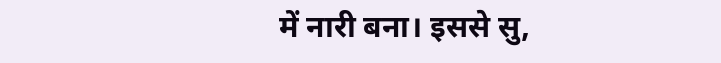में नारी बना। इससे सु,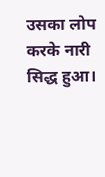उसका लोप करके नारी सिद्ध हुआ।